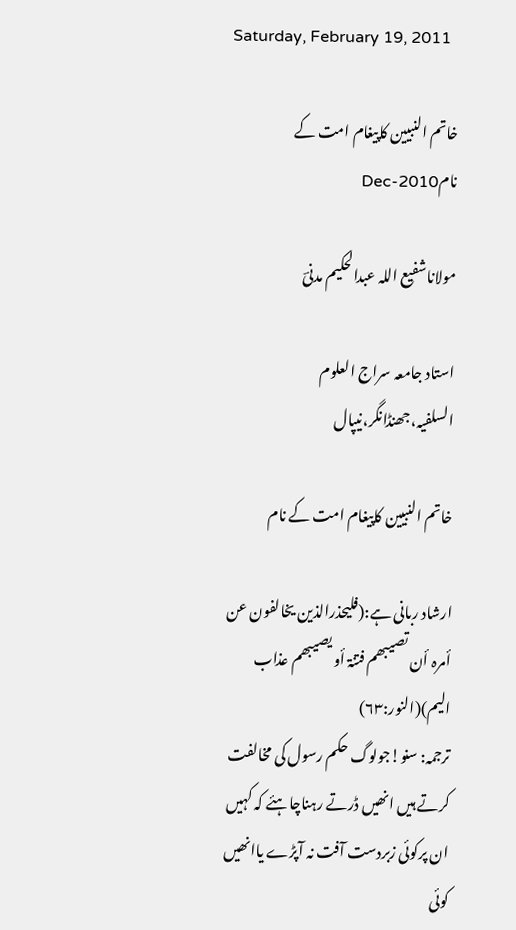Saturday, February 19, 2011

خاتم النبیین کاپیغام امت کے نامDec-2010

مولاناشفیع اللہ عبدالحکیم مدنیؔ

استاد جامعہ سراج العلوم السلفیہ،جھنڈانگر،نیپال

خاتم النبیین کاپیغام امت کے نام

ارشاد ربانی ہے:(فلیحذرالذین یخالفون عن أمرہ أن تصیبھم فتنۃ أو یصیبھم عذاب الیم)(النور:۶۳)
ترجمہ: سنو!جولوگ حکم رسول کی مخالفت کرتے ہیں انھیں ڈرتے رہناچاہئے کہ کہیں ان پرکوئی زبردست آفت نہ آپڑے یاانھیں کوئی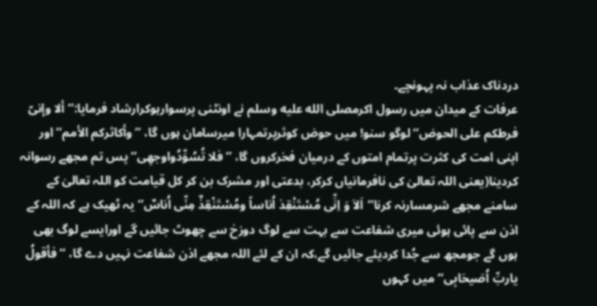دردناک عذاب نہ پہونچے۔
عرفات کے میدان میں رسول اکرمصلى الله عليه وسلم نے اونٹنی پرسوارہوکرارشاد فرمایا:’’ ألا وإنیّ فرطکم علی الحوض‘‘لوگو سنو! میں حوض کوثرپرتمہارا میرسامان ہوں گا، ’’وأکاثرکم الأمم‘‘ اور اپنی امت کی کثرت پرتمام امتوں کے درمیان فخرکروں گا، ’’فلا تُسُوِّدُواوجھِی‘‘پس تم مجھے رسوانہ کردینا(یعنی اللہ تعالیٰ کی نافرمانیاں کرکر، بدعتی اور مشرک بن کر کل قیامت کو اللہ تعالیٰ کے سامنے مجھے شرمسارنہ کرنا’’اَلاَ وَ اِنِّی مُسْتَنْقِذ اُناساً ومُسْتَنْقِذٌ مِنِّی اُناسٌ‘‘یہ ٹھیک ہے کہ اللہ کے اذن سے پائی ہوئی میری شفاعت سے بہت سے لوگ دوزخ سے چھوٹ جائیں گے اورایسے لوگ بھی ہوں گے جومجھ سے جُدا کردیئے جائیں گے،کہ ان کے لئے اللہ مجھے اذن شفاعت نہیں دے گا، ’’فأقولُ یاربِّ اُصَیحَابِی‘‘میں کہوں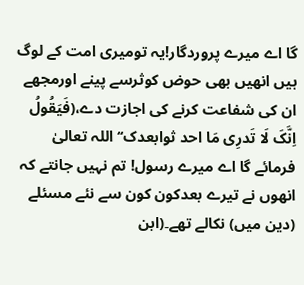گا اے میرے پروردگار!یہ تومیری امت کے لوگ ہیں انھیں بھی حوض کوثرسے پینے اورمجھے ان کی شفاعت کرنے کی اجازت دے،(فَیَقُولُ اِنَّکَ لَا تَدرِی مَا احد ثوابعدک‘‘اللہ تعالیٰ فرمائے گا اے میرے رسول! تم نہیں جانتے کہ انھوں نے تیرے بعدکون کون سے نئے مسئلے (دین میں) نکالے تھے۔(ابن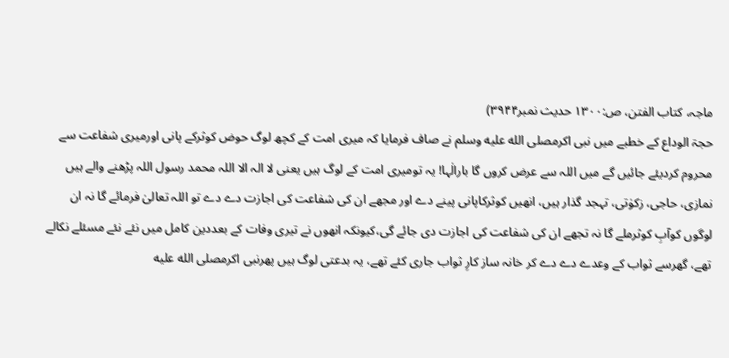ماجہ، کتاب الفتن، ص:۱۳۰۰ حدیث نمبر۳۹۴۴)
حجۃ الوداع کے خطبے میں نبی اکرمصلى الله عليه وسلم نے صاف فرمایا کہ میری امت کے کچھ لوگ حوض کوثرکے پانی اورمیری شفاعت سے محروم کردیئے جائیں گے میں اللہ سے عرض کروں گا بارالٰہا! یہ تومیری امت کے لوگ ہیں یعنی لا الہ الا اللہ محمد رسول اللہ پڑھنے والے ہیں نمازی، حاجی، زکوٰتی، تہجد گذار ہیں، انھیں کوثرکاپانی پینے دے اور مجھے ان کی شفاعت کی اجازت دے دے تو اللہ تعالیٰ فرمائے گا نہ ان لوگوں کوآبِ کوثرملے گا نہ تجھے ان کی شفاعت کی اجازت دی جائے گی،کیونکہ انھوں نے تیری وفات کے بعددین کامل میں نئے نئے مسئلے نکالے تھے، گھرسے ثواب کے وعدے دے دے کر خانہ ساز کارِ ثواب جاری کئے تھے، یہ بدعتی لوگ ہیں پھرنبی اکرمصلى الله عليه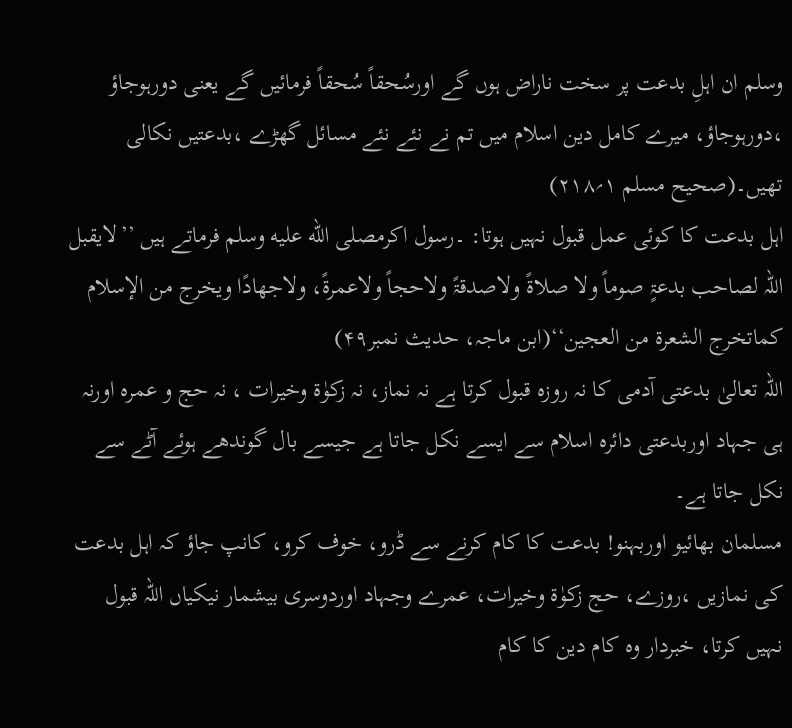وسلم ان اہلِ بدعت پر سخت ناراض ہوں گے اورسُحقاً سُحقاً فرمائیں گے یعنی دورہوجاؤ ،دورہوجاؤ، میرے کامل دین اسلام میں تم نے نئے نئے مسائل گھڑے ،بدعتیں نکالی تھیں۔(صحیح مسلم ۱؍۲۱۸)
اہل بدعت کا کوئی عمل قبول نہیں ہوتا: ۔رسول اکرمصلى الله عليه وسلم فرماتے ہیں ’’لایقبل اللہ لصاحب بدعۃٍ صوماً ولا صلاۃً ولاصدقۃً ولاحجاً ولاعمرۃً، ولاجھادًا ویخرج من الإسلام کماتخرج الشعرۃ من العجین‘‘(ابن ماجہ، حدیث نمبر۴۹)
اللہ تعالیٰ بدعتی آدمی کا نہ روزہ قبول کرتا ہے نہ نماز، نہ زکوٰۃ وخیرات ، نہ حج و عمرہ اورنہ ہی جہاد اوربدعتی دائرہ اسلام سے ایسے نکل جاتا ہے جیسے بال گوندھے ہوئے آٹے سے نکل جاتا ہے۔
مسلمان بھائیو اوربہنو! بدعت کا کام کرنے سے ڈرو، خوف کرو، کانپ جاؤ کہ اہل بدعت کی نمازیں ،روزے، حج زکوٰۃ وخیرات، عمرے وجہاد اوردوسری بیشمار نیکیاں اللہ قبول نہیں کرتا، خبردار وہ کام دین کا کام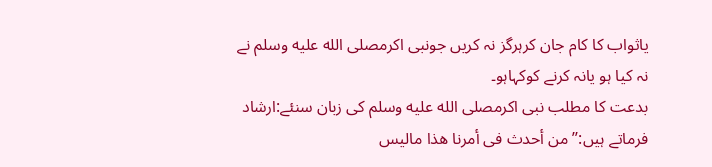یاثواب کا کام جان کرہرگز نہ کریں جونبی اکرمصلى الله عليه وسلم نے نہ کیا ہو یانہ کرنے کوکہاہو۔
بدعت کا مطلب نبی اکرمصلى الله عليه وسلم کی زبان سنئے:ارشاد فرماتے ہیں:’’من أحدث فی أمرنا ھذا مالیس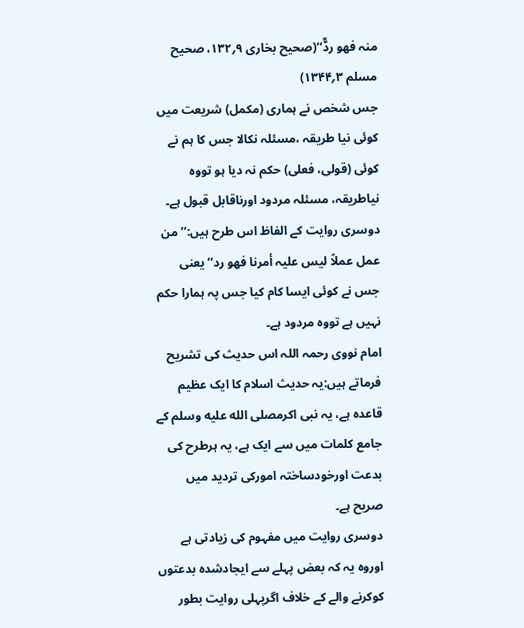منہ فھو ردٌّ‘‘(صحیح بخاری ۹؍۱۳۲، صحیح مسلم ۳؍۱۳۴۴)
جس شخص نے ہماری (مکمل) شریعت میں کوئی نیا طریقہ ،مسئلہ نکالا جس کا ہم نے کوئی (قولی، فعلی) حکم نہ دیا ہو تووہ نیاطریقہ، مسئلہ مردود اورناقابل قبول ہے۔
دوسری روایت کے الفاظ اس طرح ہیں:’’ من عمل عملاً لیس علیہ أمرنا فھو رد‘‘یعنی جس نے کوئی ایسا کام کیا جس پہ ہمارا حکم نہیں ہے تووہ مردود ہے۔
امام نووی رحمہ اللہ اس حدیث کی تشریح فرماتے ہیں:یہ حدیث اسلام کا ایک عظیم قاعدہ ہے، یہ نبی اکرمصلى الله عليه وسلم کے جامع کلمات میں سے ایک ہے، یہ ہرطرح کی بدعت اورخودساختہ امورکی تردید میں صریح ہے۔
دوسری روایت میں مفہوم کی زیادتی ہے اوروہ یہ کہ بعض پہلے سے ایجادشدہ بدعتوں کوکرنے والے کے خلاف اگرپہلی روایت بطور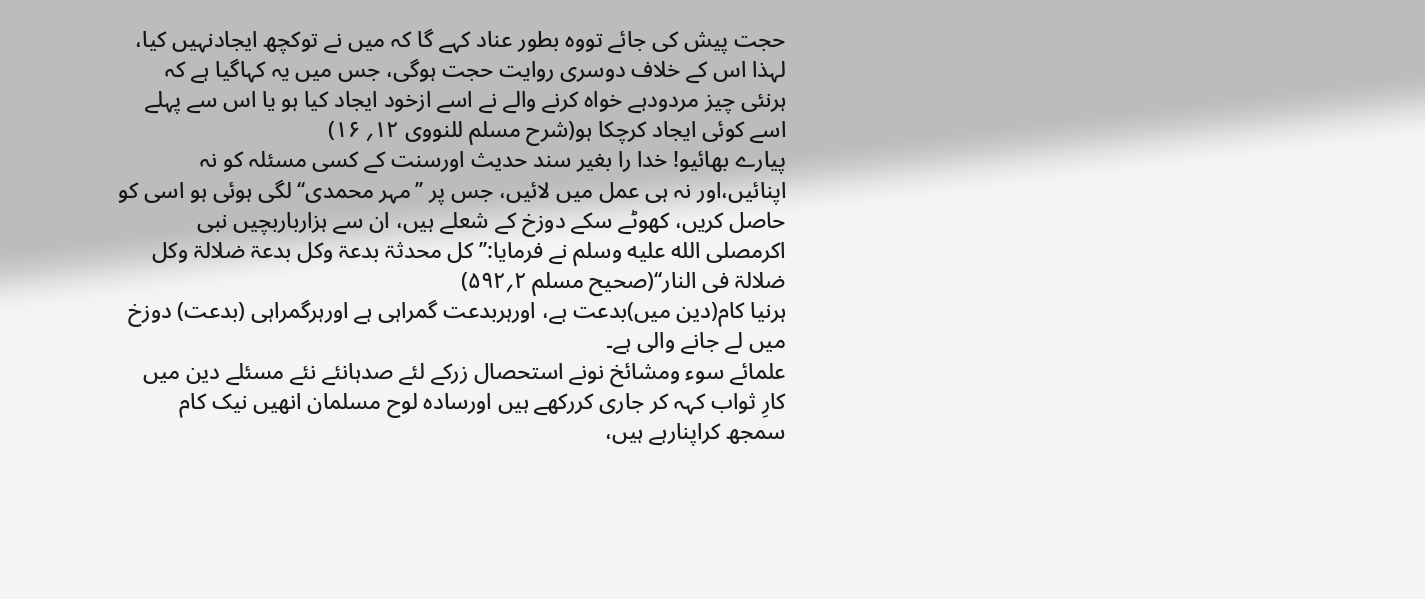حجت پیش کی جائے تووہ بطور عناد کہے گا کہ میں نے توکچھ ایجادنہیں کیا، لہذا اس کے خلاف دوسری روایت حجت ہوگی، جس میں یہ کہاگیا ہے کہ ہرنئی چیز مردودہے خواہ کرنے والے نے اسے ازخود ایجاد کیا ہو یا اس سے پہلے اسے کوئی ایجاد کرچکا ہو(شرح مسلم للنووی ۱۲؍ ۱۶)
پیارے بھائیو! خدا را بغیر سند حدیث اورسنت کے کسی مسئلہ کو نہ اپنائیں،اور نہ ہی عمل میں لائیں، جس پر ’’مہر محمدی‘‘ لگی ہوئی ہو اسی کو حاصل کریں، کھوٹے سکے دوزخ کے شعلے ہیں، ان سے ہزارباربچیں نبی اکرمصلى الله عليه وسلم نے فرمایا:’’کل محدثۃ بدعۃ وکل بدعۃ ضلالۃ وکل ضلالۃ فی النار‘‘(صحیح مسلم ۲؍۵۹۲)
ہرنیا کام(دین میں)بدعت ہے، اورہربدعت گمراہی ہے اورہرگمراہی (بدعت) دوزخ میں لے جانے والی ہے۔
علمائے سوء ومشائخ نونے استحصال زرکے لئے صدہانئے نئے مسئلے دین میں کارِ ثواب کہہ کر جاری کررکھے ہیں اورسادہ لوح مسلمان انھیں نیک کام سمجھ کراپنارہے ہیں،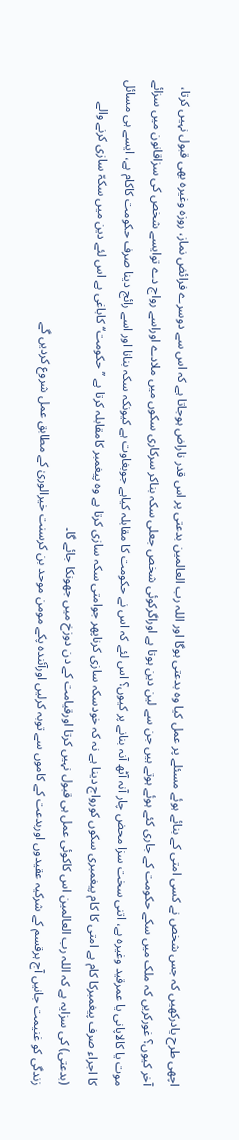اچھی طرح یادرکھیں کہ جس شخص نے کسی امتی کے بنائے ہوئے مسئلے پر عمل کیا وہ بدعتی ہوگا اور اللہ رب العالمین بدعتی پر اس قدر ناراض ہوجاتا ہے کہ اس سے دوسرے فرائض نماز، روزہ وغیرہ بھی قبول نہیں کرتا، آخر کیوں؟ غورکریں کہ ملک میں سکے حکومت کے جاری کئے ہوئے ہوتے ہیں جن سے لین دین ہوتا ہے اوراگرکوئی شخص جعلی سکہ بناکر سرکاری سکوں میں ملادے اوراسے رواج دے توایسے شخص کی سزاقانون میں سزائے موت یا کالاپانی یا عمرقید وغیرہ ہے، اتنی سخت سزا محض چار آنہ آٹھ آنہ بنانے پر کیوں؟ اس لئے کہ اس نے حکومت کا مقابلہ کیاہے جوبغاوت ہے کیونکہ سکہ بنانا اور اسے رائج دینا صرف حکومت کاکام ہے، ایسے ہی مسائل کا اجراء صرف پیغمبرکا کام ہے امتی کا کام پیغمبری سکوں کورواج دینا ہے نہ کہ خودسکہ سازی کرناپھر جوامتی سکہ سازی کرتا ہے وہ پیغمبر کامقابلہ کرتا ہے ’’حکومت‘‘کاباغی ہے اس لئے دین میں سکہّ سازی کرنے والے (بدعتی) کی سزایہ ہے کہ اللہ رب العالمین اس کاکوئی عمل ہی قبول نہیں کرتا اورقیامت کے دن دوزخ میں جھونکا جائے گا۔
زندگی کو غنیمت جانیں آج ہرقسم کے شرکیہ عقیدوں اوربدعت کے کاموں سے توبہ کرلیں اورآئندہ پکے مومن موحد بن کرسنت خیرالوریٰ کے مطابق عمل شروع کردیں گے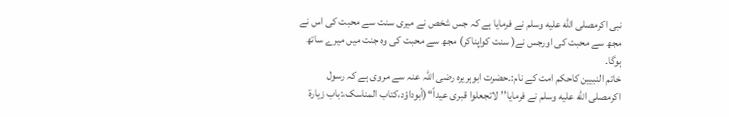نبی اکرمصلى الله عليه وسلم نے فرمایا ہے کہ جس شخص نے میری سنت سے محبت کی اس نے مجھ سے محبت کی اورجس نے( سنت کواپناکر) مجھ سے محبت کی وہ جنت میں میرے ساتھ ہوگا۔
خاتم النبیین کاحکم امت کے نام:۔حضرت ابوہریرہ رضی اللہ عنہ سے مروی ہے کہ رسول اکرمصلى الله عليه وسلم نے فرمایا’’لاتجعلوا قبری عیداً‘‘(أبوداؤد،کتاب المناسک،:باب زیارۃ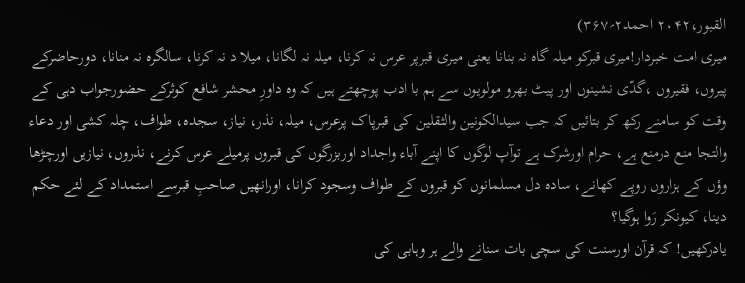القبور،۲۰۴۲ احمد۲؍۳۶۷)
میری امت خبردار!میری قبرکو میلہ گاہ نہ بنانا یعنی میری قبرپر عرس نہ کرنا، میلہ نہ لگانا، میلا د نہ کرنا، سالگرہ نہ منانا، دورحاضرکے پیروں، فقیروں ،گدّی نشینوں اور پیٹ بھرو مولویوں سے ہم با ادب پوچھتے ہیں کہ وہ داورِ محشر شافع کوثرکے حضورجواب دہی کے وقت کو سامنے رکھ کر بتائیں کہ جب سیدالکونین والثقلین کی قبرپاک پرعرس، میلہ، نذر، نیاز، سجدہ، طواف، چلہ کشی اور دعاء والتجا منع درمنع ہے، حرام اورشرک ہے توآپ لوگوں کا اپنے آباء واجداد اوربزرگوں کی قبروں پرمیلے عرس کرنے، نذروں، نیازیں اورچڑھا وؤں کے ہزاروں روپے کھانے، سادہ دل مسلمانوں کو قبروں کے طواف وسجود کرانا، اورانھیں صاحبِ قبرسے استمداد کے لئے حکم دینا، کیونکر رَوا ہوگیا؟
یادرکھیں! کہ قرآن اورسنت کی سچی بات سنانے والے ہر وہابی کی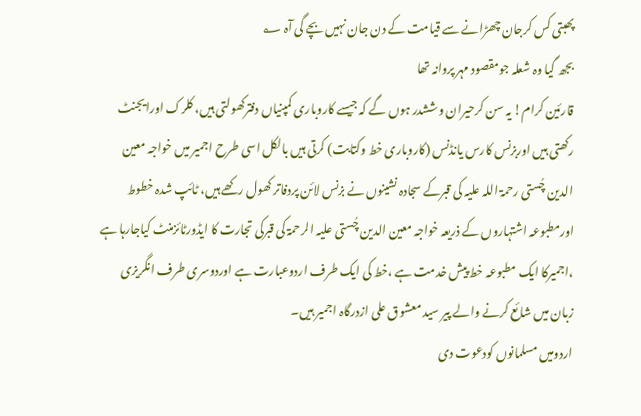پھبتی کس کرجان چھڑانے سے قیامت کے دن جان نہیں بچے گی آہ ؂
بجھ گیا وہ شعلہ جومقصود مہر پروانہ تھا
قارئین کرام! یہ سن کرحیران وششدر ہوں گے کہ جیسے کاروباری کمپنیاں دفترکھولتی ہیں، کلرک اورایجنٹ رکھتی ہیں اوربزنس کارس یانڈنس (کاروباری خط وکتابت) کرتی ہیں بالکل اسی طرح اجمیر میں خواجہ معین الدین چُستی رحمۃ اللہ علیہ کی قبرکے سجادہ نشینوں نے بزنس لائن پردفاتر کھول رکھے ہیں، ٹائپ شدہ خطوط اورمطبوعہ اشتہاروں کے ذریعہ خواجہ معین الدین چُستی علیہ الرحمۃ کی قبرکی تجارت کا ایڈورٹائزمنٹ کیاجارہا ہے ،اجمیرکا ایک مطبوعہ خط پیش خدمت ہے ،خط کی ایک طرف اردوعبارت ہے اوردوسری طرف انگریزی زبان میں شائع کرنے والے پیر سید معشوق علی ازدرگاہ اجمیر ہیں۔
اردومیں مسلمانوں کودعوت دی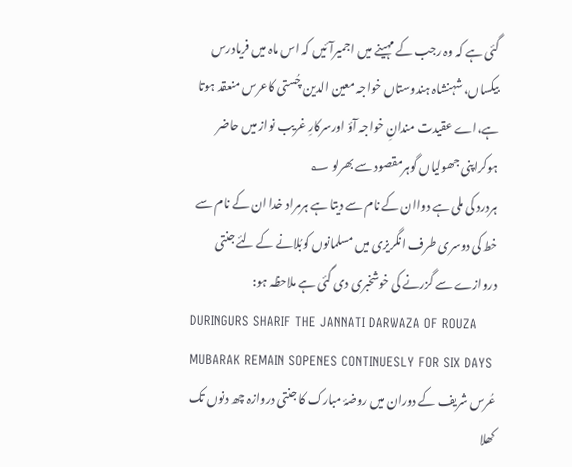گئی ہے کہ وہ رجب کے مہینے میں اجمیرآئیں کہ اس ماہ میں فریادرس بیکساں، شہنشاہ ہندوستاں خواجہ معین الدین چُستی کاعرس منعقد ہوتا ہے،اے عقیدت مندانِ خواجہ آؤ اورسرکارِ غریب نواز میں حاضر ہوکراپنی جھولیاں گوہرمقصود سے بھرلو ؂
ہردرد کی ملی ہے دواان کے نام سے دیتا ہے ہرمراد خدا ان کے نام سے
خط کی دوسری طرف انگریزی میں مسلمانوں کوبُلانے کے لئے جنتی دروازے سے گزرنے کی خوشخبری دی گئی ہے ملاحظہ ہو:
DURINGURS SHARIF THE JANNATI DARWAZA OF ROUZA
MUBARAK REMAIN SOPENES CONTINUESLY FOR SIX DAYS
عُرس شریف کے دوران میں روضۂ مبارک کا جنتی دروازہ چھ دنوں تک کھلا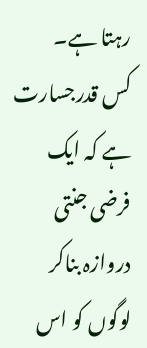رہتا ہے۔
کس قدرجسارت ہے کہ ایک فرضی جنتی دروازہ بناکر لوگوں کو اس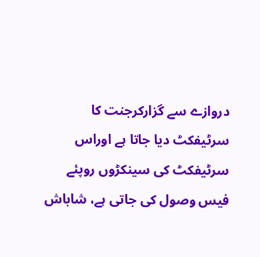دروازے سے گزارکرجنت کا سرٹیفکٹ دیا جاتا ہے اوراس سرٹیفکٹ کی سینکڑوں روپئے فیس وصول کی جاتی ہے، شاباش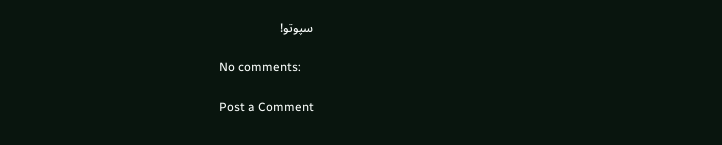سپوتو!

No comments:

Post a Comment